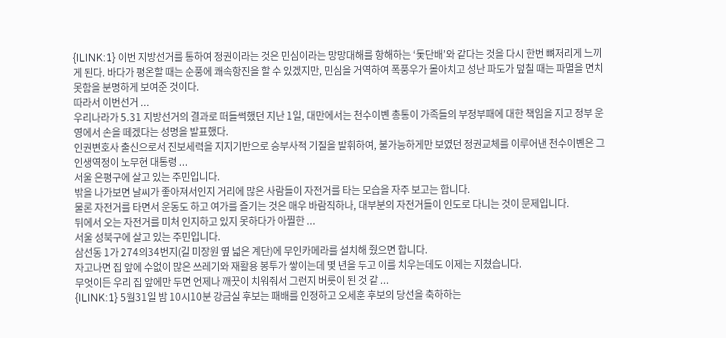{ILINK:1} 이번 지방선거를 통하여 정권이라는 것은 민심이라는 망망대해를 항해하는 ‘돛단배’와 같다는 것을 다시 한번 뼈저리게 느끼게 된다. 바다가 평온할 때는 순풍에 쾌속항진을 할 수 있겠지만, 민심을 거역하여 폭풍우가 몰아치고 성난 파도가 덮칠 때는 파멸을 면치 못함을 분명하게 보여준 것이다.
따라서 이번선거 ...
우리나라가 5.31 지방선거의 결과로 떠들썩했던 지난 1일, 대만에서는 천수이볜 총통이 가족들의 부정부패에 대한 책임을 지고 정부 운영에서 손을 떼겠다는 성명을 발표했다.
인권변호사 출신으로서 진보세력을 지지기반으로 승부사적 기질을 발휘하여, 불가능하게만 보였던 정권교체를 이루어낸 천수이볜은 그 인생역정이 노무현 대통령 ...
서울 은평구에 살고 있는 주민입니다.
밖을 나가보면 날씨가 좋아져서인지 거리에 많은 사람들이 자전거를 타는 모습을 자주 보고는 합니다.
물론 자전거를 타면서 운동도 하고 여가를 즐기는 것은 매우 바람직하나, 대부분의 자전거들이 인도로 다니는 것이 문제입니다.
뒤에서 오는 자전거를 미처 인지하고 있지 못하다가 아찔한 ...
서울 성북구에 살고 있는 주민입니다.
삼선동 1가 274의34번지(길 미장원 옆 넓은 계단)에 무인카메라를 설치해 줬으면 합니다.
자고나면 집 앞에 수없이 많은 쓰레기와 재활용 봉투가 쌓이는데 몇 년을 두고 이를 치우는데도 이제는 지쳤습니다.
무엇이든 우리 집 앞에만 두면 언제나 깨끗이 치워줘서 그런지 버릇이 된 것 같 ...
{ILINK:1} 5월31일 밤 10시10분 강금실 후보는 패배를 인정하고 오세훈 후보의 당선을 축하하는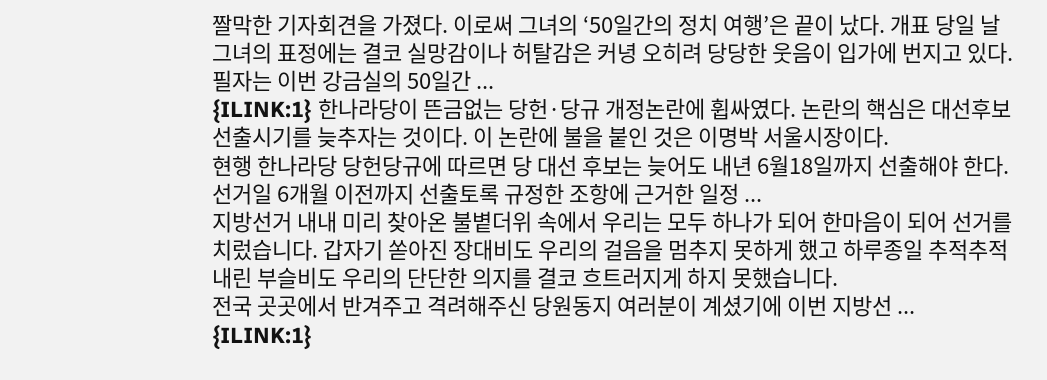짤막한 기자회견을 가졌다. 이로써 그녀의 ‘50일간의 정치 여행’은 끝이 났다. 개표 당일 날 그녀의 표정에는 결코 실망감이나 허탈감은 커녕 오히려 당당한 웃음이 입가에 번지고 있다.
필자는 이번 강금실의 50일간 ...
{ILINK:1} 한나라당이 뜬금없는 당헌·당규 개정논란에 휩싸였다. 논란의 핵심은 대선후보 선출시기를 늦추자는 것이다. 이 논란에 불을 붙인 것은 이명박 서울시장이다.
현행 한나라당 당헌당규에 따르면 당 대선 후보는 늦어도 내년 6월18일까지 선출해야 한다. 선거일 6개월 이전까지 선출토록 규정한 조항에 근거한 일정 ...
지방선거 내내 미리 찾아온 불볕더위 속에서 우리는 모두 하나가 되어 한마음이 되어 선거를 치렀습니다. 갑자기 쏟아진 장대비도 우리의 걸음을 멈추지 못하게 했고 하루종일 추적추적 내린 부슬비도 우리의 단단한 의지를 결코 흐트러지게 하지 못했습니다.
전국 곳곳에서 반겨주고 격려해주신 당원동지 여러분이 계셨기에 이번 지방선 ...
{ILINK:1}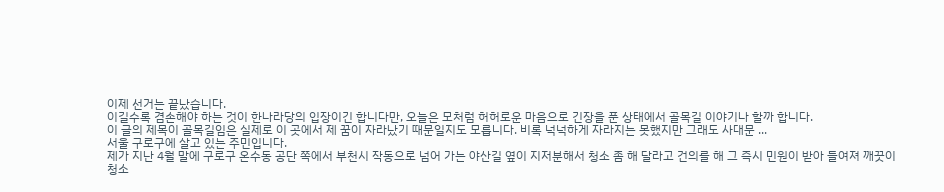이제 선거는 끝났습니다.
이길수록 겸손해야 하는 것이 한나라당의 입장이긴 합니다만, 오늘은 모처럼 허허로운 마음으로 긴장을 푼 상태에서 골목길 이야기나 할까 합니다.
이 글의 제목이 골목길임은 실제로 이 곳에서 제 꿈이 자라났기 때문일지도 모릅니다. 비록 넉넉하게 자라지는 못했지만 그래도 사대문 ...
서울 구로구에 살고 있는 주민입니다.
제가 지난 4월 말에 구로구 온수동 공단 쪽에서 부천시 작동으로 넘어 가는 야산길 옆이 지저분해서 청소 좀 해 달라고 건의를 해 그 즉시 민원이 받아 들여져 깨끗이 청소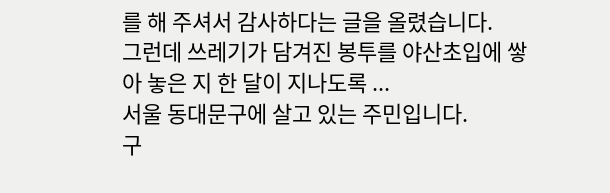를 해 주셔서 감사하다는 글을 올렸습니다.
그런데 쓰레기가 담겨진 봉투를 야산초입에 쌓아 놓은 지 한 달이 지나도록 ...
서울 동대문구에 살고 있는 주민입니다.
구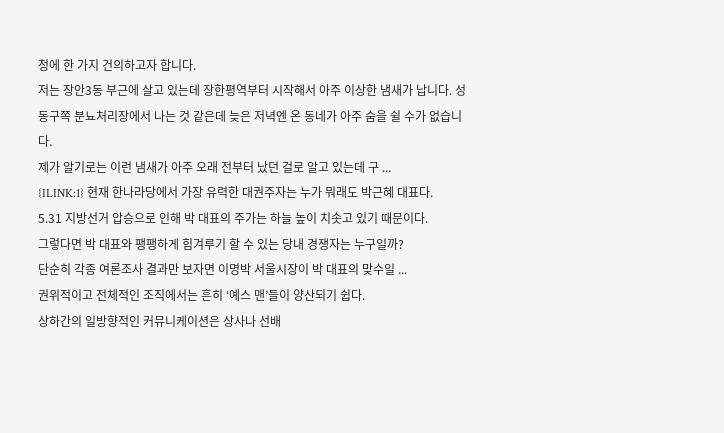청에 한 가지 건의하고자 합니다.
저는 장안3동 부근에 살고 있는데 장한평역부터 시작해서 아주 이상한 냄새가 납니다. 성동구쪽 분뇨처리장에서 나는 것 같은데 늦은 저녁엔 온 동네가 아주 숨을 쉴 수가 없습니다.
제가 알기로는 이런 냄새가 아주 오래 전부터 났던 걸로 알고 있는데 구 ...
{ILINK:1} 현재 한나라당에서 가장 유력한 대권주자는 누가 뭐래도 박근혜 대표다.
5.31 지방선거 압승으로 인해 박 대표의 주가는 하늘 높이 치솟고 있기 때문이다.
그렇다면 박 대표와 팽팽하게 힘겨루기 할 수 있는 당내 경쟁자는 누구일까?
단순히 각종 여론조사 결과만 보자면 이명박 서울시장이 박 대표의 맞수일 ...
권위적이고 전체적인 조직에서는 흔히 ‘예스 맨’들이 양산되기 쉽다.
상하간의 일방향적인 커뮤니케이션은 상사나 선배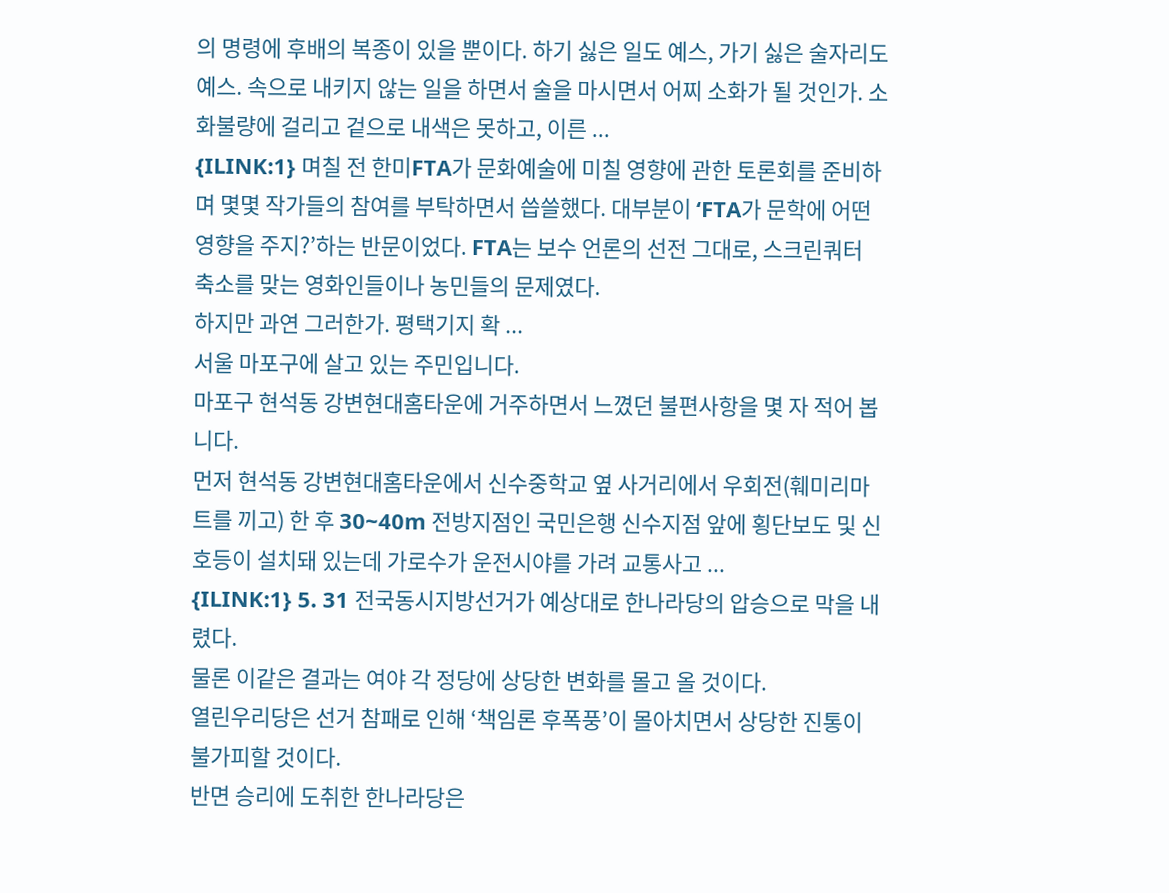의 명령에 후배의 복종이 있을 뿐이다. 하기 싫은 일도 예스, 가기 싫은 술자리도 예스. 속으로 내키지 않는 일을 하면서 술을 마시면서 어찌 소화가 될 것인가. 소화불량에 걸리고 겉으로 내색은 못하고, 이른 ...
{ILINK:1} 며칠 전 한미FTA가 문화예술에 미칠 영향에 관한 토론회를 준비하며 몇몇 작가들의 참여를 부탁하면서 씁쓸했다. 대부분이 ‘FTA가 문학에 어떤 영향을 주지?’하는 반문이었다. FTA는 보수 언론의 선전 그대로, 스크린쿼터 축소를 맞는 영화인들이나 농민들의 문제였다.
하지만 과연 그러한가. 평택기지 확 ...
서울 마포구에 살고 있는 주민입니다.
마포구 현석동 강변현대홈타운에 거주하면서 느꼈던 불편사항을 몇 자 적어 봅니다.
먼저 현석동 강변현대홈타운에서 신수중학교 옆 사거리에서 우회전(훼미리마트를 끼고) 한 후 30~40m 전방지점인 국민은행 신수지점 앞에 횡단보도 및 신호등이 설치돼 있는데 가로수가 운전시야를 가려 교통사고 ...
{ILINK:1} 5. 31 전국동시지방선거가 예상대로 한나라당의 압승으로 막을 내렸다.
물론 이같은 결과는 여야 각 정당에 상당한 변화를 몰고 올 것이다.
열린우리당은 선거 참패로 인해 ‘책임론 후폭풍’이 몰아치면서 상당한 진통이 불가피할 것이다.
반면 승리에 도취한 한나라당은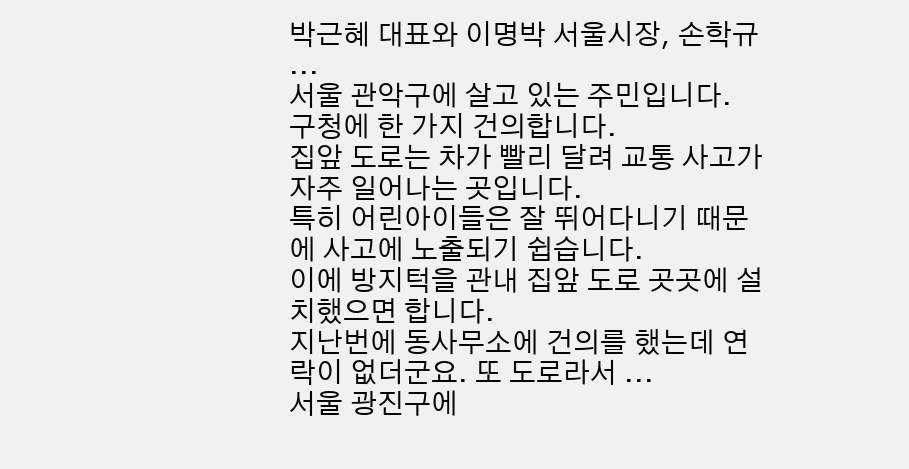박근혜 대표와 이명박 서울시장, 손학규 ...
서울 관악구에 살고 있는 주민입니다.
구청에 한 가지 건의합니다.
집앞 도로는 차가 빨리 달려 교통 사고가 자주 일어나는 곳입니다.
특히 어린아이들은 잘 뛰어다니기 때문에 사고에 노출되기 쉽습니다.
이에 방지턱을 관내 집앞 도로 곳곳에 설치했으면 합니다.
지난번에 동사무소에 건의를 했는데 연락이 없더군요. 또 도로라서 ...
서울 광진구에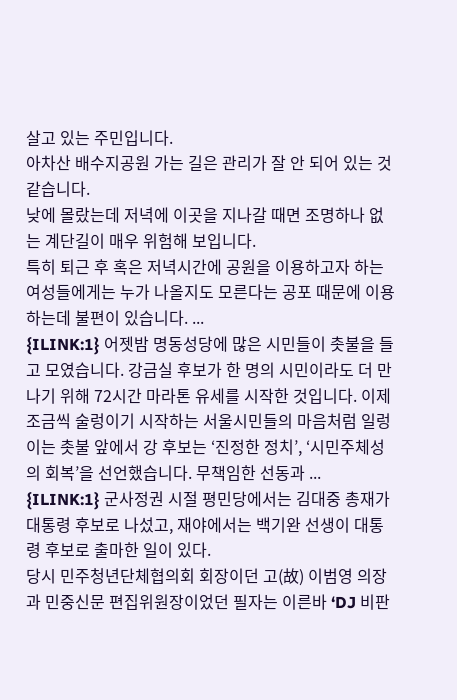살고 있는 주민입니다.
아차산 배수지공원 가는 길은 관리가 잘 안 되어 있는 것 같습니다.
낮에 몰랐는데 저녁에 이곳을 지나갈 때면 조명하나 없는 계단길이 매우 위험해 보입니다.
특히 퇴근 후 혹은 저녁시간에 공원을 이용하고자 하는 여성들에게는 누가 나올지도 모른다는 공포 때문에 이용하는데 불편이 있습니다. ...
{ILINK:1} 어젯밤 명동성당에 많은 시민들이 촛불을 들고 모였습니다. 강금실 후보가 한 명의 시민이라도 더 만나기 위해 72시간 마라톤 유세를 시작한 것입니다. 이제 조금씩 술렁이기 시작하는 서울시민들의 마음처럼 일렁이는 촛불 앞에서 강 후보는 ‘진정한 정치’, ‘시민주체성의 회복’을 선언했습니다. 무책임한 선동과 ...
{ILINK:1} 군사정권 시절 평민당에서는 김대중 총재가 대통령 후보로 나섰고, 재야에서는 백기완 선생이 대통령 후보로 출마한 일이 있다.
당시 민주청년단체협의회 회장이던 고(故) 이범영 의장과 민중신문 편집위원장이었던 필자는 이른바 ‘DJ 비판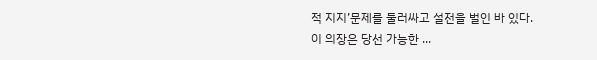적 지지’문제를 둘러싸고 설전을 벌인 바 있다.
이 의장은 당선 가능한 ...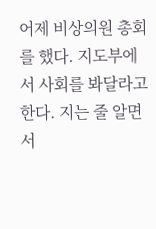어제 비상의원 총회를 했다. 지도부에서 사회를 봐달라고 한다. 지는 줄 알면서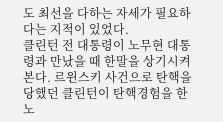도 최선을 다하는 자세가 필요하다는 지적이 있었다.
클린턴 전 대통령이 노무현 대통령과 만났을 때 한말을 상기시켜본다. 르윈스키 사건으로 탄핵을 당했던 클린턴이 탄핵경험을 한 노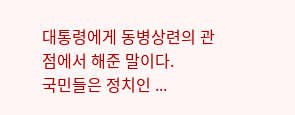대통령에게 동병상련의 관점에서 해준 말이다.
국민들은 정치인 ...